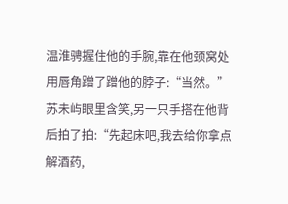温淮骋握住他的手腕,靠在他颈窝处用唇角蹭了蹭他的脖子:“当然。”
苏未屿眼里含笑,另一只手搭在他背后拍了拍:“先起床吧,我去给你拿点解酒药,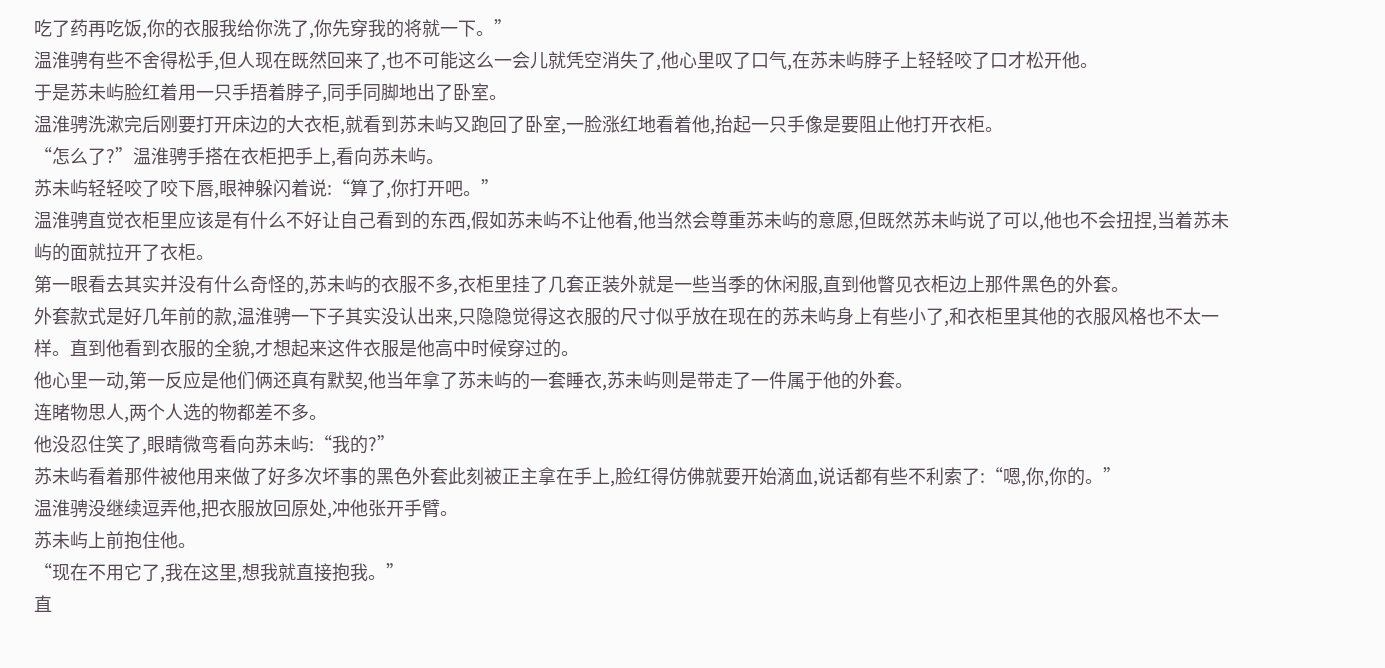吃了药再吃饭,你的衣服我给你洗了,你先穿我的将就一下。”
温淮骋有些不舍得松手,但人现在既然回来了,也不可能这么一会儿就凭空消失了,他心里叹了口气,在苏未屿脖子上轻轻咬了口才松开他。
于是苏未屿脸红着用一只手捂着脖子,同手同脚地出了卧室。
温淮骋洗漱完后刚要打开床边的大衣柜,就看到苏未屿又跑回了卧室,一脸涨红地看着他,抬起一只手像是要阻止他打开衣柜。
“怎么了?”温淮骋手搭在衣柜把手上,看向苏未屿。
苏未屿轻轻咬了咬下唇,眼神躲闪着说:“算了,你打开吧。”
温淮骋直觉衣柜里应该是有什么不好让自己看到的东西,假如苏未屿不让他看,他当然会尊重苏未屿的意愿,但既然苏未屿说了可以,他也不会扭捏,当着苏未屿的面就拉开了衣柜。
第一眼看去其实并没有什么奇怪的,苏未屿的衣服不多,衣柜里挂了几套正装外就是一些当季的休闲服,直到他瞥见衣柜边上那件黑色的外套。
外套款式是好几年前的款,温淮骋一下子其实没认出来,只隐隐觉得这衣服的尺寸似乎放在现在的苏未屿身上有些小了,和衣柜里其他的衣服风格也不太一样。直到他看到衣服的全貌,才想起来这件衣服是他高中时候穿过的。
他心里一动,第一反应是他们俩还真有默契,他当年拿了苏未屿的一套睡衣,苏未屿则是带走了一件属于他的外套。
连睹物思人,两个人选的物都差不多。
他没忍住笑了,眼睛微弯看向苏未屿:“我的?”
苏未屿看着那件被他用来做了好多次坏事的黑色外套此刻被正主拿在手上,脸红得仿佛就要开始滴血,说话都有些不利索了:“嗯,你,你的。”
温淮骋没继续逗弄他,把衣服放回原处,冲他张开手臂。
苏未屿上前抱住他。
“现在不用它了,我在这里,想我就直接抱我。”
直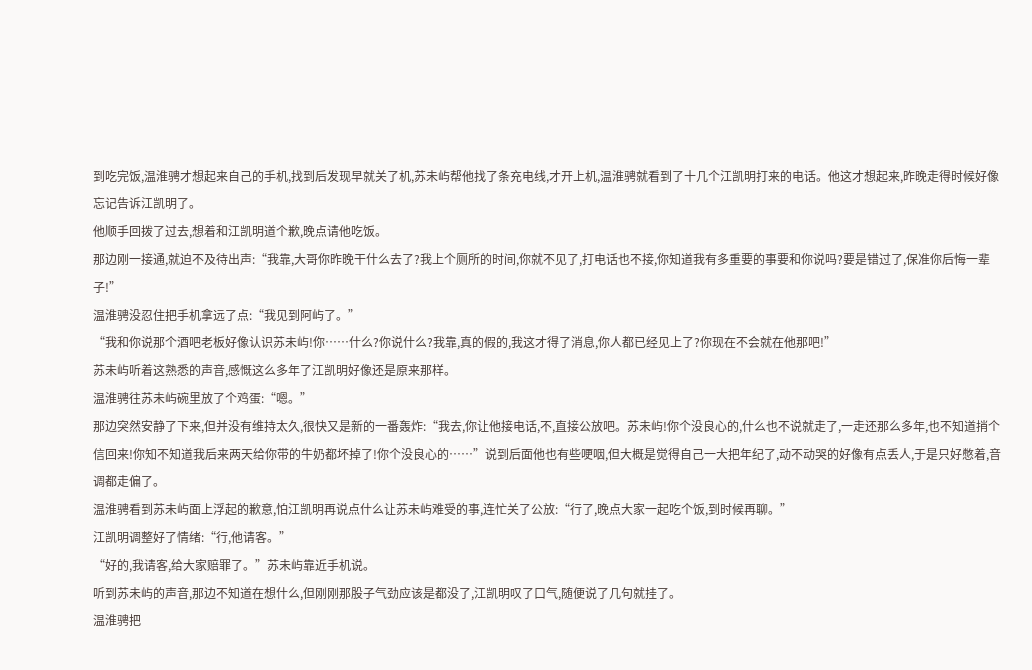到吃完饭,温淮骋才想起来自己的手机,找到后发现早就关了机,苏未屿帮他找了条充电线,才开上机,温淮骋就看到了十几个江凯明打来的电话。他这才想起来,昨晚走得时候好像忘记告诉江凯明了。
他顺手回拨了过去,想着和江凯明道个歉,晚点请他吃饭。
那边刚一接通,就迫不及待出声:“我靠,大哥你昨晚干什么去了?我上个厕所的时间,你就不见了,打电话也不接,你知道我有多重要的事要和你说吗?要是错过了,保准你后悔一辈子!”
温淮骋没忍住把手机拿远了点:“我见到阿屿了。”
“我和你说那个酒吧老板好像认识苏未屿!你……什么?你说什么?我靠,真的假的,我这才得了消息,你人都已经见上了?你现在不会就在他那吧!”
苏未屿听着这熟悉的声音,感慨这么多年了江凯明好像还是原来那样。
温淮骋往苏未屿碗里放了个鸡蛋:“嗯。”
那边突然安静了下来,但并没有维持太久,很快又是新的一番轰炸:“我去,你让他接电话,不,直接公放吧。苏未屿!你个没良心的,什么也不说就走了,一走还那么多年,也不知道捎个信回来!你知不知道我后来两天给你带的牛奶都坏掉了!你个没良心的……”说到后面他也有些哽咽,但大概是觉得自己一大把年纪了,动不动哭的好像有点丢人,于是只好憋着,音调都走偏了。
温淮骋看到苏未屿面上浮起的歉意,怕江凯明再说点什么让苏未屿难受的事,连忙关了公放:“行了,晚点大家一起吃个饭,到时候再聊。”
江凯明调整好了情绪:“行,他请客。”
“好的,我请客,给大家赔罪了。”苏未屿靠近手机说。
听到苏未屿的声音,那边不知道在想什么,但刚刚那股子气劲应该是都没了,江凯明叹了口气,随便说了几句就挂了。
温淮骋把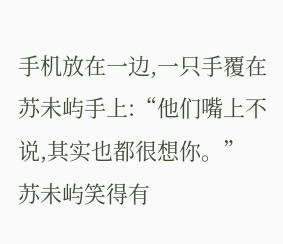手机放在一边,一只手覆在苏未屿手上:“他们嘴上不说,其实也都很想你。”
苏未屿笑得有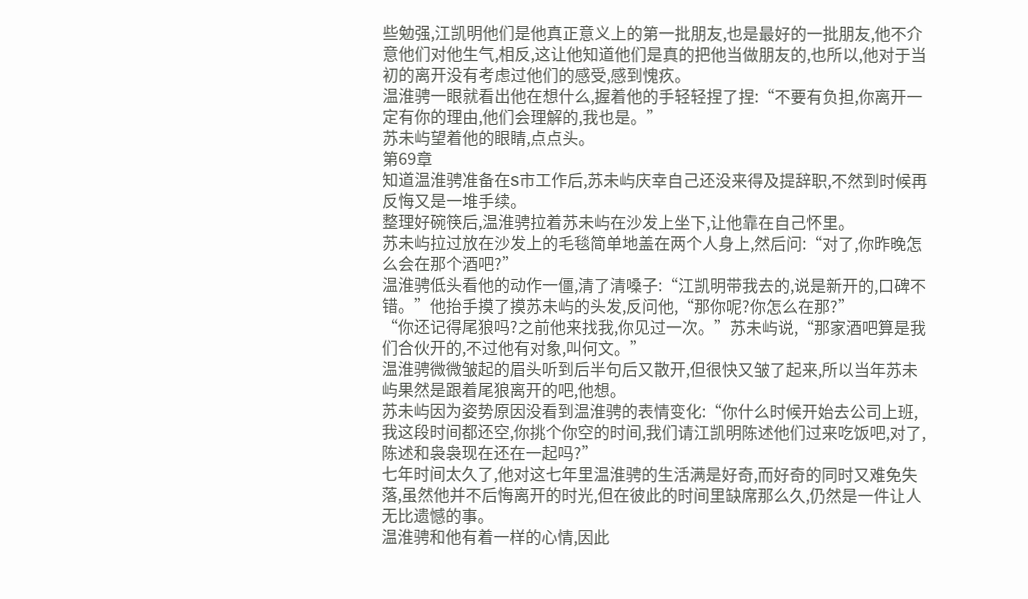些勉强,江凯明他们是他真正意义上的第一批朋友,也是最好的一批朋友,他不介意他们对他生气,相反,这让他知道他们是真的把他当做朋友的,也所以,他对于当初的离开没有考虑过他们的感受,感到愧疚。
温淮骋一眼就看出他在想什么,握着他的手轻轻捏了捏:“不要有负担,你离开一定有你的理由,他们会理解的,我也是。”
苏未屿望着他的眼睛,点点头。
第69章
知道温淮骋准备在S市工作后,苏未屿庆幸自己还没来得及提辞职,不然到时候再反悔又是一堆手续。
整理好碗筷后,温淮骋拉着苏未屿在沙发上坐下,让他靠在自己怀里。
苏未屿拉过放在沙发上的毛毯简单地盖在两个人身上,然后问:“对了,你昨晚怎么会在那个酒吧?”
温淮骋低头看他的动作一僵,清了清嗓子:“江凯明带我去的,说是新开的,口碑不错。”他抬手摸了摸苏未屿的头发,反问他,“那你呢?你怎么在那?”
“你还记得尾狼吗?之前他来找我,你见过一次。”苏未屿说,“那家酒吧算是我们合伙开的,不过他有对象,叫何文。”
温淮骋微微皱起的眉头听到后半句后又散开,但很快又皱了起来,所以当年苏未屿果然是跟着尾狼离开的吧,他想。
苏未屿因为姿势原因没看到温淮骋的表情变化:“你什么时候开始去公司上班,我这段时间都还空,你挑个你空的时间,我们请江凯明陈述他们过来吃饭吧,对了,陈述和袅袅现在还在一起吗?”
七年时间太久了,他对这七年里温淮骋的生活满是好奇,而好奇的同时又难免失落,虽然他并不后悔离开的时光,但在彼此的时间里缺席那么久,仍然是一件让人无比遗憾的事。
温淮骋和他有着一样的心情,因此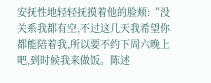安抚性地轻轻抚摸着他的脸颊:“没关系我都有空,不过这几天我希望你都能陪着我,所以要不约下周六晚上吧,到时候我来做饭。陈述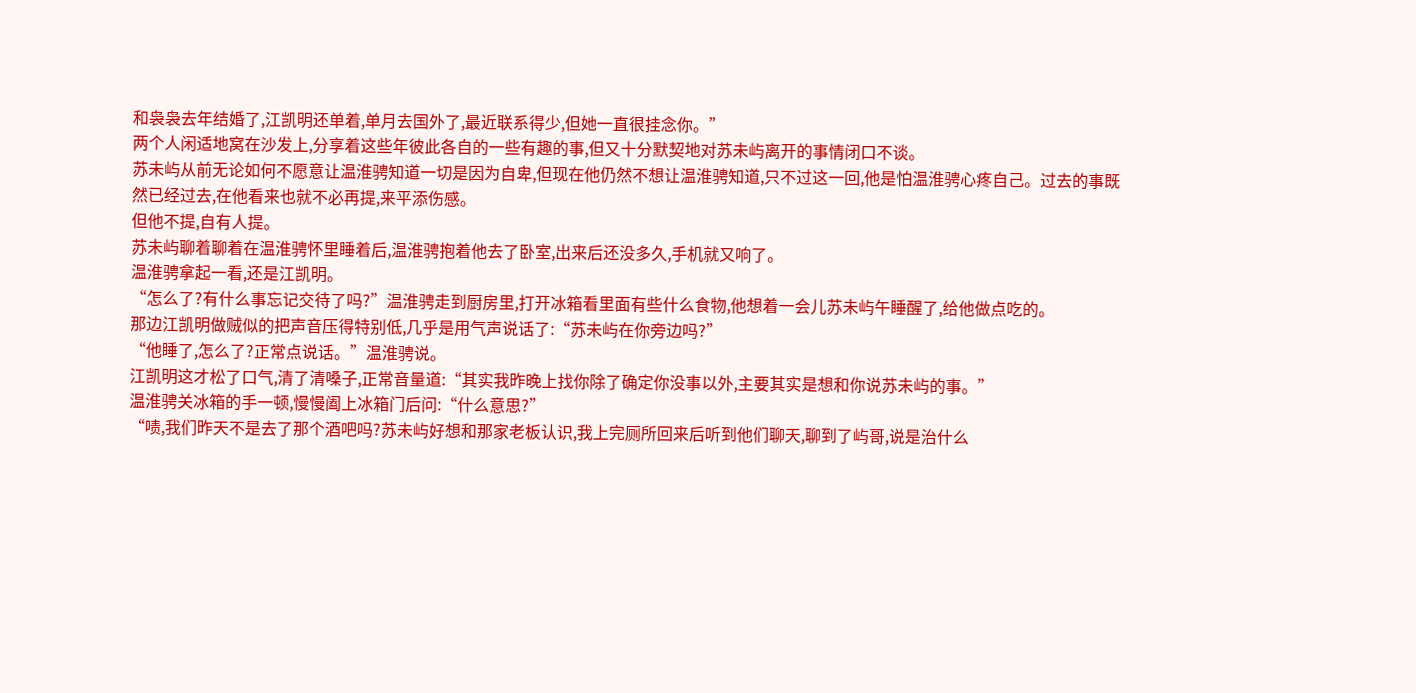和袅袅去年结婚了,江凯明还单着,单月去国外了,最近联系得少,但她一直很挂念你。”
两个人闲适地窝在沙发上,分享着这些年彼此各自的一些有趣的事,但又十分默契地对苏未屿离开的事情闭口不谈。
苏未屿从前无论如何不愿意让温淮骋知道一切是因为自卑,但现在他仍然不想让温淮骋知道,只不过这一回,他是怕温淮骋心疼自己。过去的事既然已经过去,在他看来也就不必再提,来平添伤感。
但他不提,自有人提。
苏未屿聊着聊着在温淮骋怀里睡着后,温淮骋抱着他去了卧室,出来后还没多久,手机就又响了。
温淮骋拿起一看,还是江凯明。
“怎么了?有什么事忘记交待了吗?”温淮骋走到厨房里,打开冰箱看里面有些什么食物,他想着一会儿苏未屿午睡醒了,给他做点吃的。
那边江凯明做贼似的把声音压得特别低,几乎是用气声说话了:“苏未屿在你旁边吗?”
“他睡了,怎么了?正常点说话。”温淮骋说。
江凯明这才松了口气,清了清嗓子,正常音量道:“其实我昨晚上找你除了确定你没事以外,主要其实是想和你说苏未屿的事。”
温淮骋关冰箱的手一顿,慢慢阖上冰箱门后问:“什么意思?”
“啧,我们昨天不是去了那个酒吧吗?苏未屿好想和那家老板认识,我上完厕所回来后听到他们聊天,聊到了屿哥,说是治什么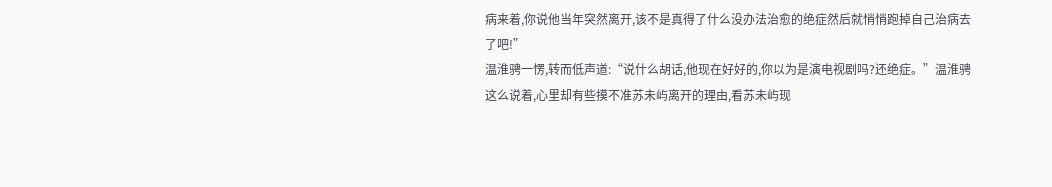病来着,你说他当年突然离开,该不是真得了什么没办法治愈的绝症然后就悄悄跑掉自己治病去了吧!”
温淮骋一愣,转而低声道:“说什么胡话,他现在好好的,你以为是演电视剧吗?还绝症。”温淮骋这么说着,心里却有些摸不准苏未屿离开的理由,看苏未屿现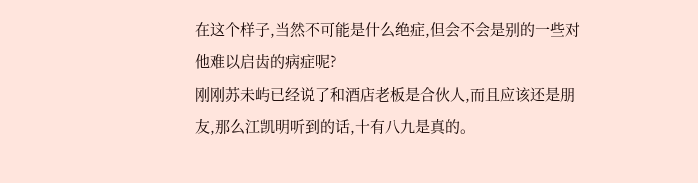在这个样子,当然不可能是什么绝症,但会不会是别的一些对他难以启齿的病症呢?
刚刚苏未屿已经说了和酒店老板是合伙人,而且应该还是朋友,那么江凯明听到的话,十有八九是真的。